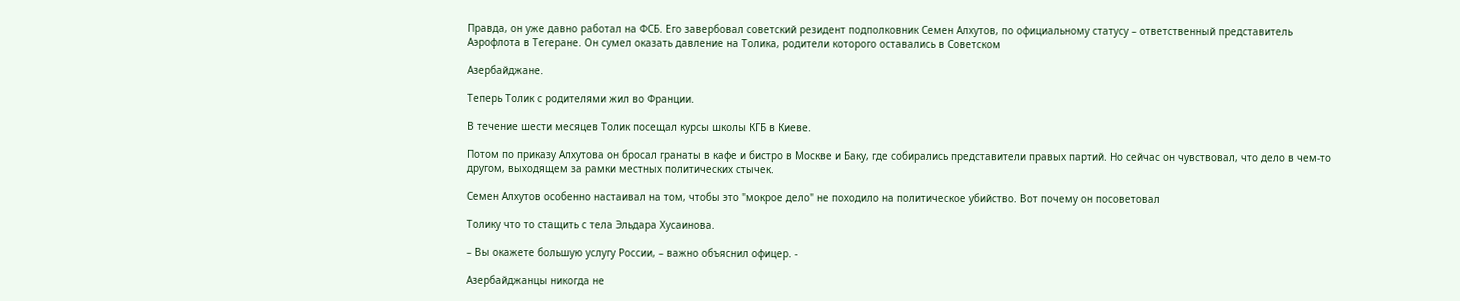Правда, он уже давно работал на ФСБ. Его завербовал советский резидент подполковник Семен Алхутов, по официальному статусу – ответственный представитель Аэрофлота в Тегеране. Он сумел оказать давление на Толика, родители которого оставались в Советском

Азербайджане.

Теперь Толик с родителями жил во Франции.

В течение шести месяцев Толик посещал курсы школы КГБ в Киеве.

Потом по приказу Алхутова он бросал гранаты в кафе и бистро в Москве и Баку, где собирались представители правых партий. Но сейчас он чувствовал, что дело в чем-то другом, выходящем за рамки местных политических стычек.

Семен Алхутов особенно настаивал на том, чтобы это "мокрое дело" не походило на политическое убийство. Вот почему он посоветовал

Толику что то стащить с тела Эльдара Хусаинова.

– Вы окажете большую услугу России, – важно объяснил офицер. -

Азербайджанцы никогда не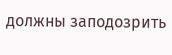должны заподозрить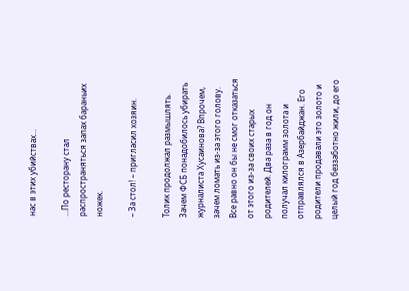нас в этих убийствах…

…По ресторану стал распространяться запах бараньих ножек.

– За стол! – пригласил хозяин.

Толик продолжал размышлять. Зачем ФСБ понадобилось убирать журналиста Хусаинова? Впрочем, зачем ломать из-за этого голову. Все равно он бы не смог отказаться от этого из-за своих старых родителей. Два раза в год он получал килограмм золота и отправлялся в Азербайджан. Его родители продавали это золото и целый год беззаботно жили, до его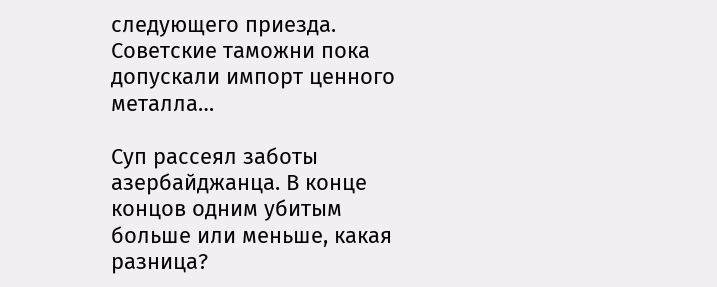следующего приезда. Советские таможни пока допускали импорт ценного металла…

Суп рассеял заботы азербайджанца. В конце концов одним убитым больше или меньше, какая разница?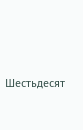Шестьдесят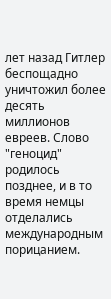лет назад Гитлер беспощадно уничтожил более десять миллионов евреев. Слово "геноцид" родилось позднее, и в то время немцы отделались международным порицанием.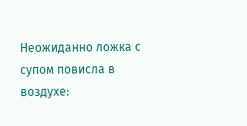Неожиданно ложка с супом повисла в воздухе: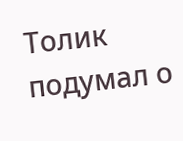Толик подумал о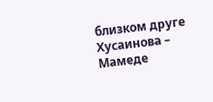близком друге Хусаинова – Мамеде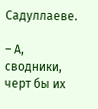Садуллаеве.

– А, сводники, черт бы их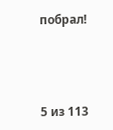побрал!



5 из 113